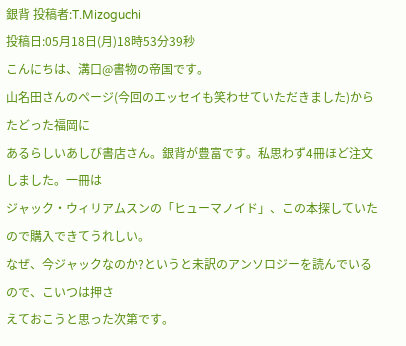銀背 投稿者:T.Mizoguchi
投稿日:05月18日(月)18時53分39秒
こんにちは、溝口@書物の帝国です。
山名田さんのページ(今回のエッセイも笑わせていただきました)からたどった福岡に
あるらしいあしび書店さん。銀背が豊富です。私思わず4冊ほど注文しました。一冊は
ジャック・ウィリアムスンの「ヒューマノイド」、この本探していたので購入できてうれしい。
なぜ、今ジャックなのか?というと未訳のアンソロジーを読んでいるので、こいつは押さ
えておこうと思った次第です。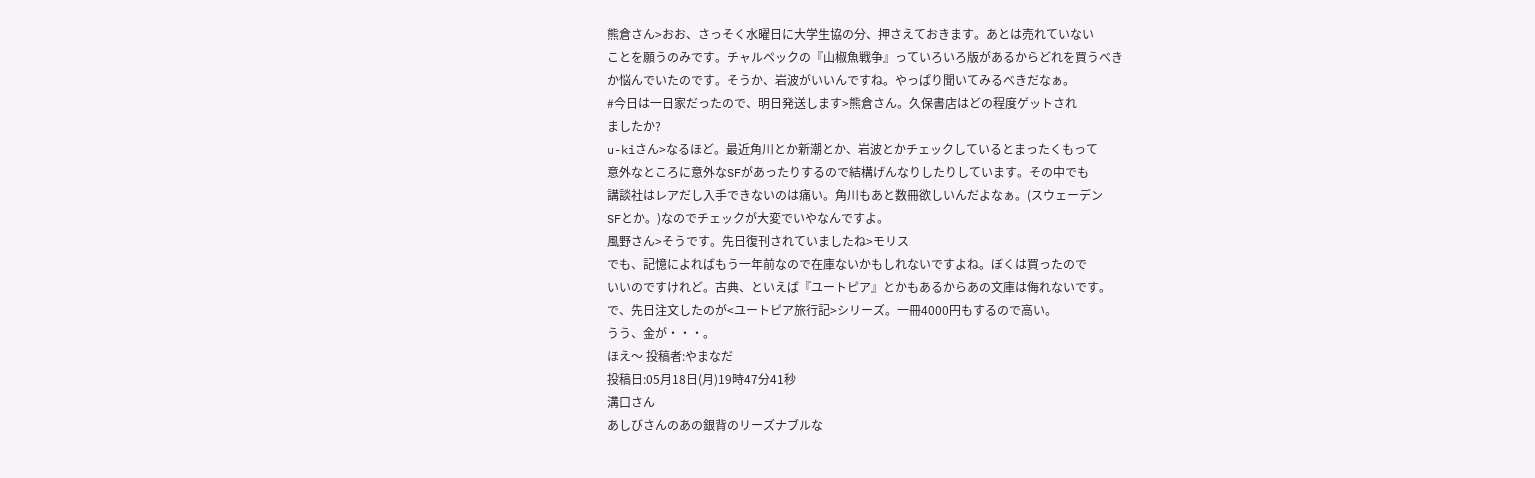熊倉さん>おお、さっそく水曜日に大学生協の分、押さえておきます。あとは売れていない
ことを願うのみです。チャルペックの『山椒魚戦争』っていろいろ版があるからどれを買うべき
か悩んでいたのです。そうか、岩波がいいんですね。やっぱり聞いてみるべきだなぁ。
#今日は一日家だったので、明日発送します>熊倉さん。久保書店はどの程度ゲットされ
ましたか?
u-kiさん>なるほど。最近角川とか新潮とか、岩波とかチェックしているとまったくもって
意外なところに意外なSFがあったりするので結構げんなりしたりしています。その中でも
講談社はレアだし入手できないのは痛い。角川もあと数冊欲しいんだよなぁ。(スウェーデン
SFとか。)なのでチェックが大変でいやなんですよ。
風野さん>そうです。先日復刊されていましたね>モリス
でも、記憶によればもう一年前なので在庫ないかもしれないですよね。ぼくは買ったので
いいのですけれど。古典、といえば『ユートピア』とかもあるからあの文庫は侮れないです。
で、先日注文したのが<ユートピア旅行記>シリーズ。一冊4000円もするので高い。
うう、金が・・・。
ほえ〜 投稿者:やまなだ
投稿日:05月18日(月)19時47分41秒
溝口さん
あしびさんのあの銀背のリーズナブルな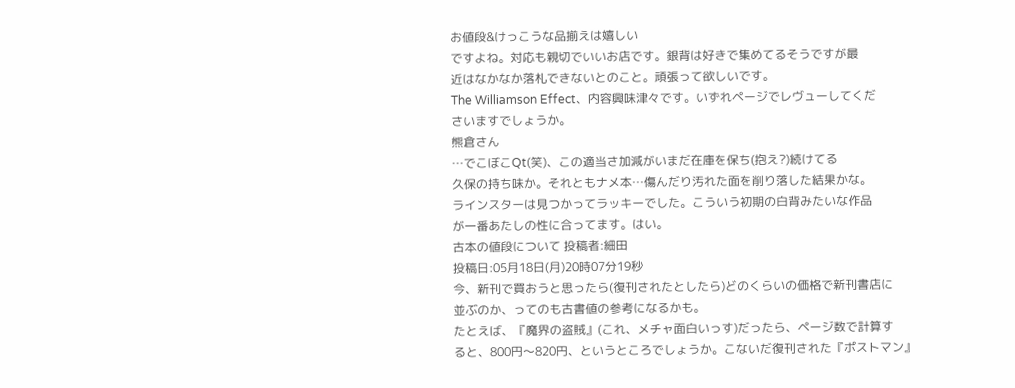お値段&けっこうな品揃えは嬉しい
ですよね。対応も親切でいいお店です。銀背は好きで集めてるそうですが最
近はなかなか落札できないとのこと。頑張って欲しいです。
The Williamson Effect、内容興味津々です。いずれページでレヴューしてくだ
さいますでしょうか。
熊倉さん
…でこぼこQt(笑)、この適当さ加減がいまだ在庫を保ち(抱え?)続けてる
久保の持ち味か。それともナメ本…傷んだり汚れた面を削り落した結果かな。
ラインスターは見つかってラッキーでした。こういう初期の白背みたいな作品
が一番あたしの性に合ってます。はい。
古本の値段について 投稿者:細田
投稿日:05月18日(月)20時07分19秒
今、新刊で買おうと思ったら(復刊されたとしたら)どのくらいの価格で新刊書店に
並ぶのか、ってのも古書値の参考になるかも。
たとえば、『魔界の盗賊』(これ、メチャ面白いっす)だったら、ページ数で計算す
ると、800円〜820円、というところでしょうか。こないだ復刊された『ポストマン』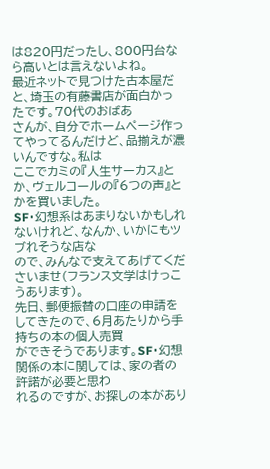は820円だったし、800円台なら高いとは言えないよね。
最近ネットで見つけた古本屋だと、埼玉の有藤書店が面白かったです。70代のおばあ
さんが、自分でホームページ作ってやってるんだけど、品揃えが濃いんですな。私は
ここでカミの『人生サーカス』とか、ヴェルコールの『6つの声』とかを買いました。
SF・幻想系はあまりないかもしれないけれど、なんか、いかにもツブれそうな店な
ので、みんなで支えてあげてくださいませ(フランス文学はけっこうあります)。
先日、郵便振替の口座の申請をしてきたので、6月あたりから手持ちの本の個人売買
ができそうであります。SF・幻想関係の本に関しては、家の者の許諾が必要と思わ
れるのですが、お探しの本があり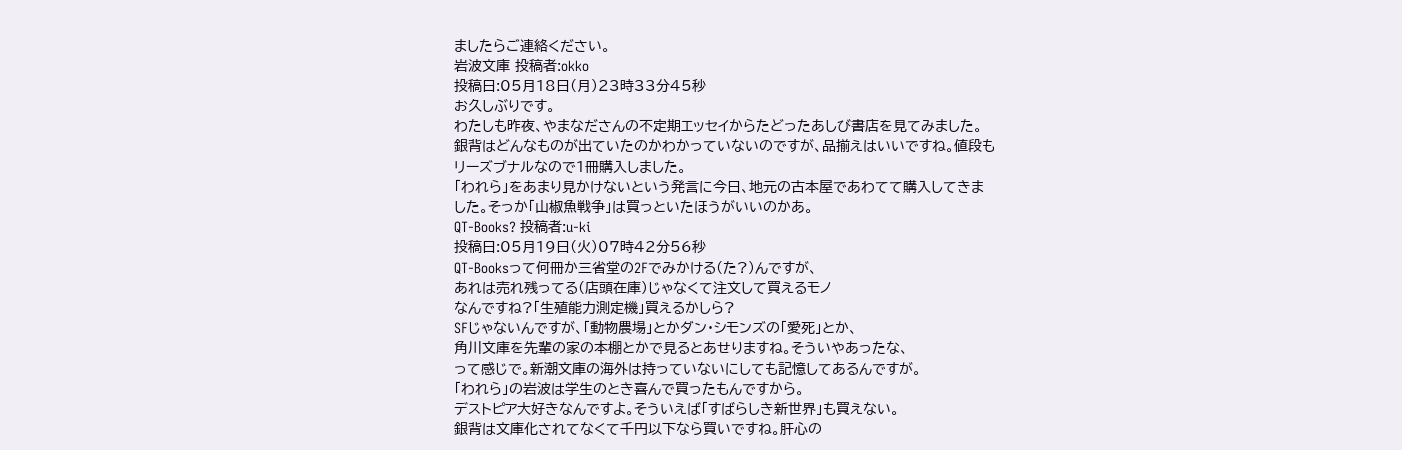ましたらご連絡ください。
岩波文庫 投稿者:okko
投稿日:05月18日(月)23時33分45秒
お久しぶりです。
わたしも昨夜、やまなださんの不定期エッセイからたどったあしび書店を見てみました。
銀背はどんなものが出ていたのかわかっていないのですが、品揃えはいいですね。値段も
リーズブナルなので1冊購入しました。
「われら」をあまり見かけないという発言に今日、地元の古本屋であわてて購入してきま
した。そっか「山椒魚戦争」は買っといたほうがいいのかあ。
QT-Books? 投稿者:u-ki
投稿日:05月19日(火)07時42分56秒
QT-Booksって何冊か三省堂の2Fでみかける(た?)んですが、
あれは売れ残ってる(店頭在庫)じゃなくて注文して買えるモノ
なんですね?「生殖能力測定機」買えるかしら?
SFじゃないんですが、「動物農場」とかダン・シモンズの「愛死」とか、
角川文庫を先輩の家の本棚とかで見るとあせりますね。そういやあったな、
って感じで。新潮文庫の海外は持っていないにしても記憶してあるんですが。
「われら」の岩波は学生のとき喜んで買ったもんですから。
デストピア大好きなんですよ。そういえば「すばらしき新世界」も買えない。
銀背は文庫化されてなくて千円以下なら買いですね。肝心の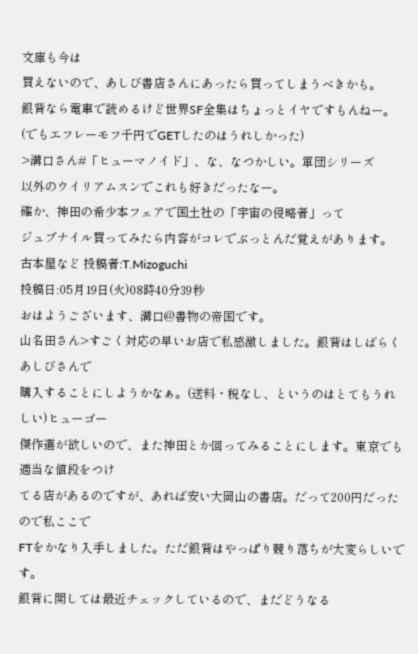文庫も今は
買えないので、あしび書店さんにあったら買ってしまうべきかも。
銀背なら電車で読めるけど世界SF全集はちょっとイヤですもんねー。
(でもエフレーモフ千円でGETしたのはうれしかった)
>溝口さん#「ヒューマノイド」、な、なつかしい。軍団シリーズ
以外のウイリアムスンでこれも好きだったなー。
確か、神田の希少本フェアで国土社の「宇宙の侵略者」って
ジュブナイル買ってみたら内容がコレでぶっとんだ覚えがあります。
古本屋など 投稿者:T.Mizoguchi
投稿日:05月19日(火)08時40分39秒
おはようございます、溝口@書物の帝国です。
山名田さん>すごく対応の早いお店で私感激しました。銀背はしばらくあしびさんで
購入することにしようかなぁ。(送料・税なし、というのはとてもうれしい)ヒューゴー
傑作選が欲しいので、また神田とか回ってみることにします。東京でも適当な値段をつけ
てる店があるのですが、あれば安い大岡山の書店。だって200円だったので私ここで
FTをかなり入手しました。ただ銀背はやっぱり競り落ちが大変らしいです。
銀背に関しては最近チェックしているので、まだどうなる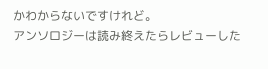かわからないですけれど。
アンソロジーは読み終えたらレビューした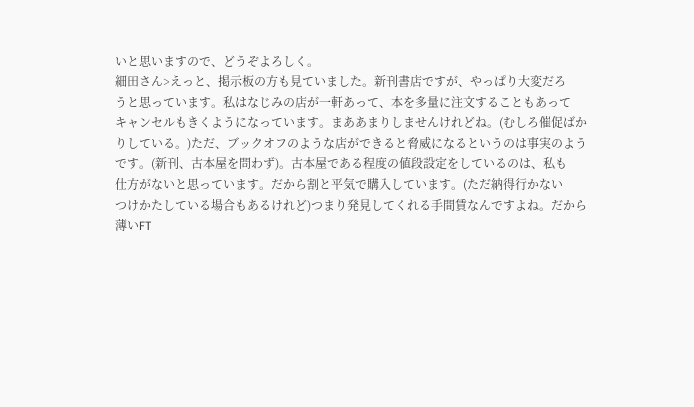いと思いますので、どうぞよろしく。
細田さん>えっと、掲示板の方も見ていました。新刊書店ですが、やっぱり大変だろ
うと思っています。私はなじみの店が一軒あって、本を多量に注文することもあって
キャンセルもきくようになっています。まああまりしませんけれどね。(むしろ催促ばか
りしている。)ただ、ブックオフのような店ができると脅威になるというのは事実のよう
です。(新刊、古本屋を問わず)。古本屋である程度の値段設定をしているのは、私も
仕方がないと思っています。だから割と平気で購入しています。(ただ納得行かない
つけかたしている場合もあるけれど)つまり発見してくれる手間賃なんですよね。だから
薄いFT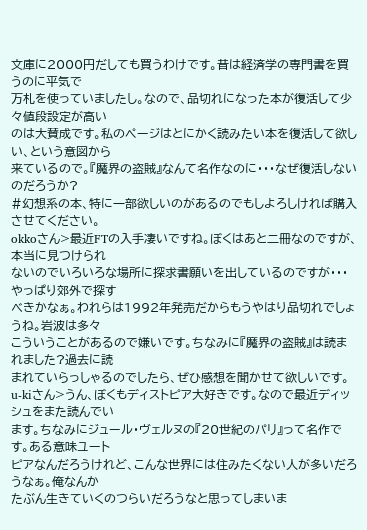文庫に2000円だしても買うわけです。昔は経済学の専門書を買うのに平気で
万札を使っていましたし。なので、品切れになった本が復活して少々値段設定が高い
のは大賛成です。私のページはとにかく読みたい本を復活して欲しい、という意図から
来ているので。『魔界の盗賊』なんて名作なのに・・・なぜ復活しないのだろうか?
#幻想系の本、特に一部欲しいのがあるのでもしよろしければ購入させてください。
okkoさん>最近FTの入手凄いですね。ぼくはあと二冊なのですが、本当に見つけられ
ないのでいろいろな場所に探求書願いを出しているのですが・・・やっぱり郊外で探す
べきかなぁ。われらは1992年発売だからもうやはり品切れでしょうね。岩波は多々
こういうことがあるので嫌いです。ちなみに『魔界の盗賊』は読まれました?過去に読
まれていらっしゃるのでしたら、ぜひ感想を聞かせて欲しいです。
u-kiさん>うん、ぼくもディストピア大好きです。なので最近ディッシュをまた読んでい
ます。ちなみにジュール・ヴェルヌの『20世紀のパリ』って名作です。ある意味ユート
ピアなんだろうけれど、こんな世界には住みたくない人が多いだろうなぁ。俺なんか
たぶん生きていくのつらいだろうなと思ってしまいま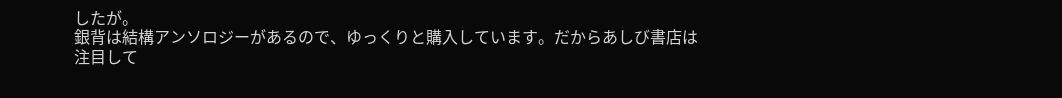したが。
銀背は結構アンソロジーがあるので、ゆっくりと購入しています。だからあしび書店は
注目して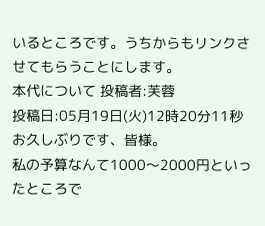いるところです。うちからもリンクさせてもらうことにします。
本代について 投稿者:芙蓉
投稿日:05月19日(火)12時20分11秒
お久しぶりです、皆様。
私の予算なんて1000〜2000円といったところで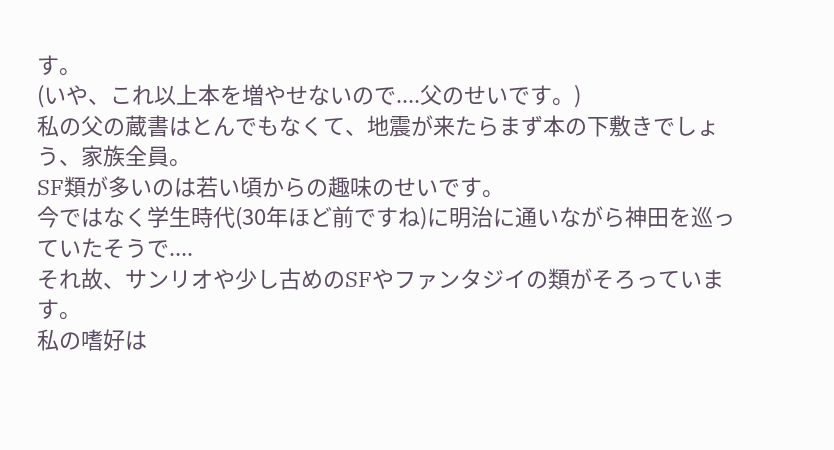す。
(いや、これ以上本を増やせないので....父のせいです。)
私の父の蔵書はとんでもなくて、地震が来たらまず本の下敷きでしょう、家族全員。
SF類が多いのは若い頃からの趣味のせいです。
今ではなく学生時代(30年ほど前ですね)に明治に通いながら神田を巡っていたそうで....
それ故、サンリオや少し古めのSFやファンタジイの類がそろっています。
私の嗜好は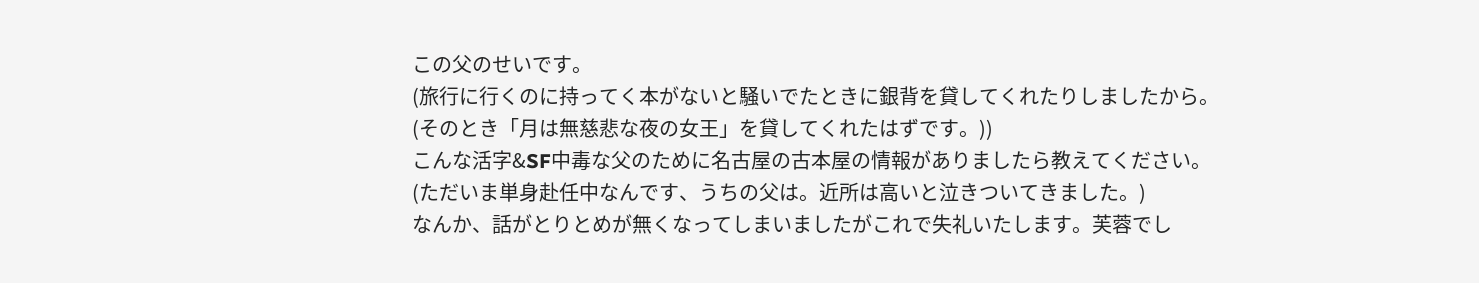この父のせいです。
(旅行に行くのに持ってく本がないと騒いでたときに銀背を貸してくれたりしましたから。
(そのとき「月は無慈悲な夜の女王」を貸してくれたはずです。))
こんな活字&SF中毒な父のために名古屋の古本屋の情報がありましたら教えてください。
(ただいま単身赴任中なんです、うちの父は。近所は高いと泣きついてきました。)
なんか、話がとりとめが無くなってしまいましたがこれで失礼いたします。芙蓉でし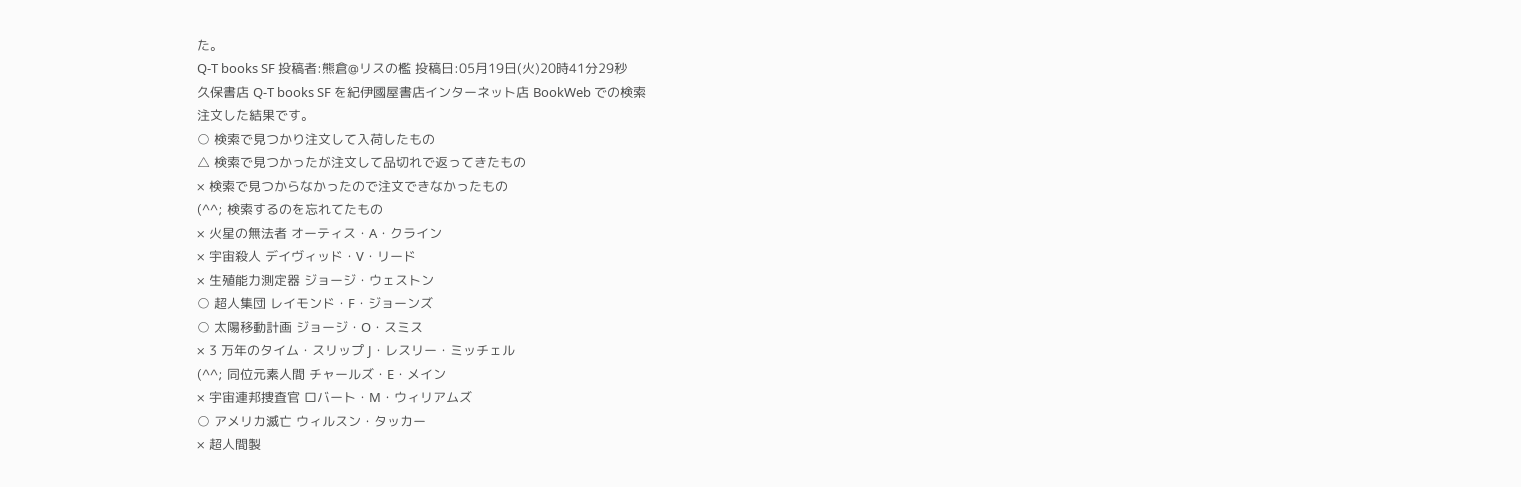た。
Q-T books SF 投稿者:熊倉@リスの檻 投稿日:05月19日(火)20時41分29秒
久保書店 Q-T books SF を紀伊國屋書店インターネット店 BookWeb での検索
注文した結果です。
○ 検索で見つかり注文して入荷したもの
△ 検索で見つかったが注文して品切れで返ってきたもの
× 検索で見つからなかったので注文できなかったもの
(^^; 検索するのを忘れてたもの
× 火星の無法者 オーティス・A・クライン
× 宇宙殺人 デイヴィッド・V・リード
× 生殖能力測定器 ジョージ・ウェストン
○ 超人集団 レイモンド・F・ジョーンズ
○ 太陽移動計画 ジョージ・O・スミス
× 3 万年のタイム・スリップ J・レスリー・ミッチェル
(^^; 同位元素人間 チャールズ・E・メイン
× 宇宙連邦捜査官 ロバート・M・ウィリアムズ
○ アメリカ滅亡 ウィルスン・タッカー
× 超人間製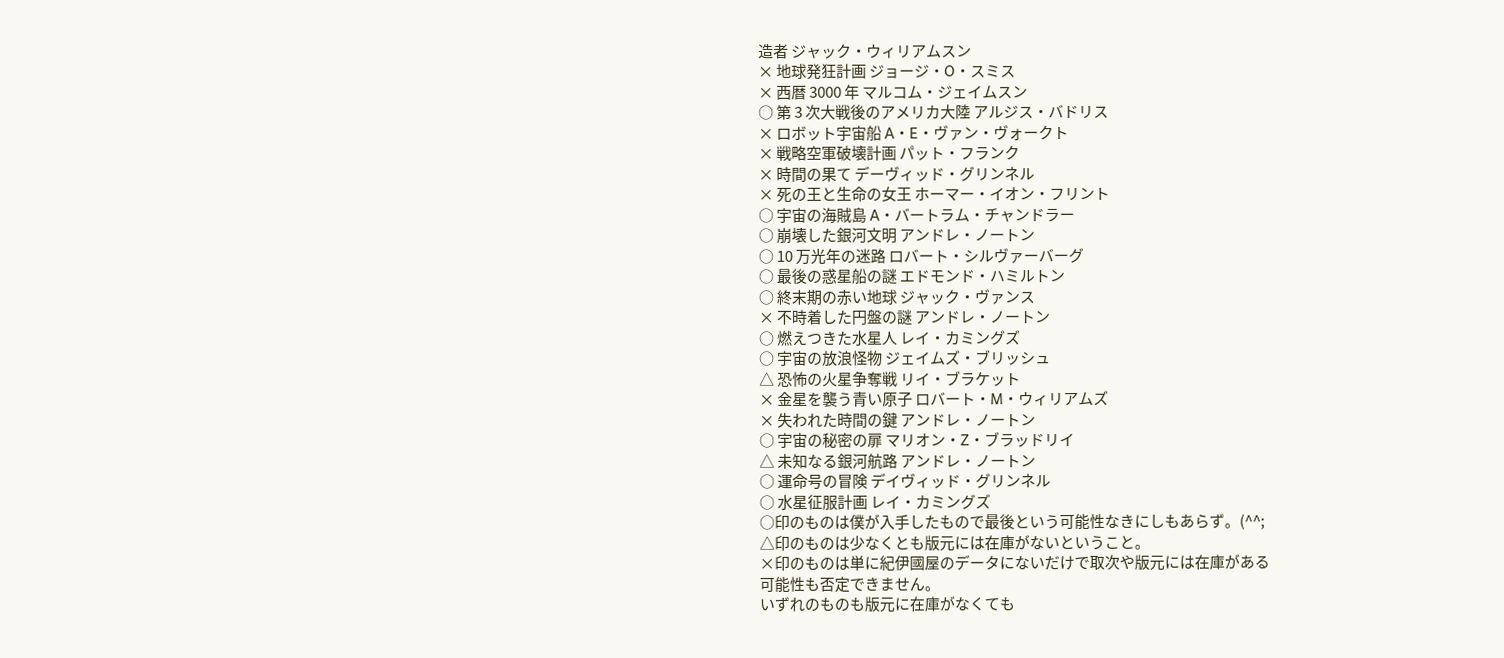造者 ジャック・ウィリアムスン
× 地球発狂計画 ジョージ・O・スミス
× 西暦 3000 年 マルコム・ジェイムスン
○ 第 3 次大戦後のアメリカ大陸 アルジス・バドリス
× ロボット宇宙船 A・E・ヴァン・ヴォークト
× 戦略空軍破壊計画 パット・フランク
× 時間の果て デーヴィッド・グリンネル
× 死の王と生命の女王 ホーマー・イオン・フリント
○ 宇宙の海賊島 A・バートラム・チャンドラー
○ 崩壊した銀河文明 アンドレ・ノートン
○ 10 万光年の迷路 ロバート・シルヴァーバーグ
○ 最後の惑星船の謎 エドモンド・ハミルトン
○ 終末期の赤い地球 ジャック・ヴァンス
× 不時着した円盤の謎 アンドレ・ノートン
○ 燃えつきた水星人 レイ・カミングズ
○ 宇宙の放浪怪物 ジェイムズ・ブリッシュ
△ 恐怖の火星争奪戦 リイ・ブラケット
× 金星を襲う青い原子 ロバート・M・ウィリアムズ
× 失われた時間の鍵 アンドレ・ノートン
○ 宇宙の秘密の扉 マリオン・Z・ブラッドリイ
△ 未知なる銀河航路 アンドレ・ノートン
○ 運命号の冒険 デイヴィッド・グリンネル
○ 水星征服計画 レイ・カミングズ
○印のものは僕が入手したもので最後という可能性なきにしもあらず。(^^;
△印のものは少なくとも版元には在庫がないということ。
×印のものは単に紀伊國屋のデータにないだけで取次や版元には在庫がある
可能性も否定できません。
いずれのものも版元に在庫がなくても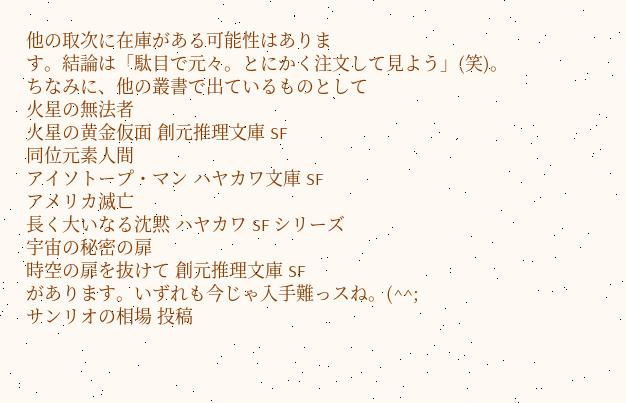他の取次に在庫がある可能性はありま
す。結論は「駄目で元々。とにかく注文して見よう」(笑)。
ちなみに、他の叢書で出ているものとして
火星の無法者
火星の黄金仮面 創元推理文庫 SF
同位元素人間
アイソトープ・マン ハヤカワ文庫 SF
アメリカ滅亡
長く大いなる沈黙 ハヤカワ SF シリーズ
宇宙の秘密の扉
時空の扉を抜けて 創元推理文庫 SF
があります。いずれも今じゃ入手難っスね。(^^;
サンリオの相場 投稿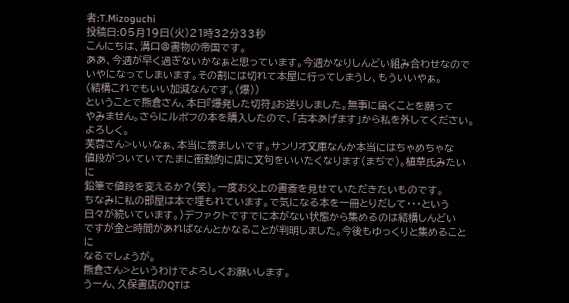者:T.Mizoguchi
投稿日:05月19日(火)21時32分33秒
こんにちは、溝口@書物の帝国です。
ああ、今週が早く過ぎないかなぁと思っています。今週かなりしんどい組み合わせなので
いやになってしまいます。その割には切れて本屋に行ってしまうし、もういいやぁ。
(結構これでもいい加減なんです。(爆))
ということで熊倉さん、本日『爆発した切符』お送りしました。無事に届くことを願って
やみません。さらにルポフの本を購入したので、「古本あげます」から私を外してください。
よろしく。
芙蓉さん>いいなぁ、本当に羨ましいです。サンリオ文庫なんか本当にはちゃめちゃな
値段がついていてたまに衝動的に店に文句をいいたくなります(まぢで)。植草氏みたいに
鉛筆で値段を変えるか?(笑)。一度お父上の書斎を見せていただきたいものです。
ちなみに私の部屋は本で埋もれています。で気になる本を一冊とりだして・・・という
日々が続いています。)デファクトですでに本がない状態から集めるのは結構しんどい
ですが金と時間があればなんとかなることが判明しました。今後もゆっくりと集めることに
なるでしょうが。
熊倉さん>というわけでよろしくお願いします。
うーん、久保書店のQTは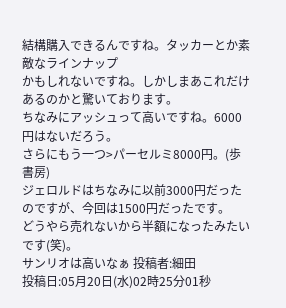結構購入できるんですね。タッカーとか素敵なラインナップ
かもしれないですね。しかしまあこれだけあるのかと驚いております。
ちなみにアッシュって高いですね。6000円はないだろう。
さらにもう一つ>パーセルミ8000円。(歩書房)
ジェロルドはちなみに以前3000円だったのですが、今回は1500円だったです。
どうやら売れないから半額になったみたいです(笑)。
サンリオは高いなぁ 投稿者:細田
投稿日:05月20日(水)02時25分01秒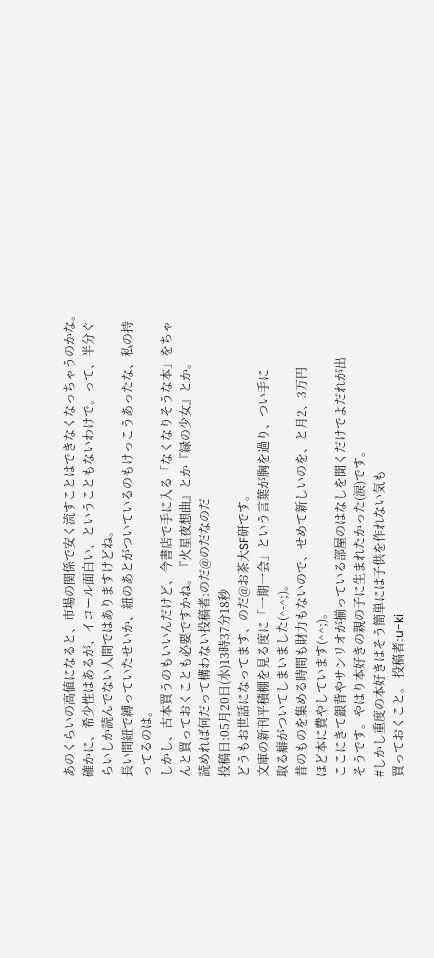あのくらいの高値になると、市場の関係で安く流すことはできなくなっちゃうのかな。
確かに、希少性はあるが、イコール面白い、ということもないわけで。って、半分ぐ
らいしか読んでない人間ではありますけどね。
長い間紐で縛っていたせいか、紐のあとがついているのもけっこうあったな、私の持
ってるのは。
しかし、古本買うのもいいんだけど、今書店で手に入る「なくなりそうな本」をちゃ
んと買っておくことも必要ですかね。『火星夜想曲』とか『緑の少女』とか。
読めれば何だって構わない投稿者:のだ@のだなのだ
投稿日:05月20日(水)13時37分18秒
どうもお世話になってます、のだ@お茶大SF研です。
文庫の新刊平積棚を見る度に「一期一会」という言葉が胸を過り、つい手に
取る癖がついてしまいました(^-^;)。
昔のものを集める時間も財力もないので、せめて新しいのを、と月2、3万円
ほど本に費やしています(^^;)。
ここにきて銀背やサンリオが揃っている部屋のはなしを聞くだけでよだれが出
そうです。やはり本好きの親の子に生まれたかった(涙)です。
#しかし重度の本好きはそう簡単には子供を作れない気も
買っておくこと。 投稿者:u-ki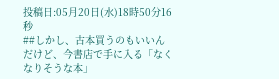投稿日:05月20日(水)18時50分16秒
##しかし、古本買うのもいいんだけど、今書店で手に入る「なくなりそうな本」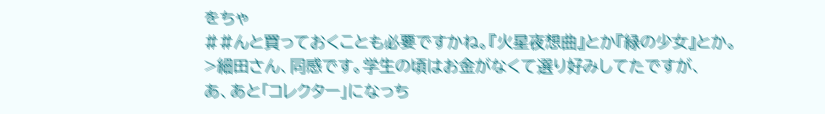をちゃ
##んと買っておくことも必要ですかね。『火星夜想曲』とか『緑の少女』とか。
>細田さん、同感です。学生の頃はお金がなくて選り好みしてたですが、
あ、あと「コレクター」になっち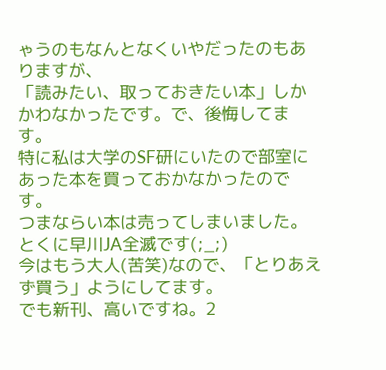ゃうのもなんとなくいやだったのもありますが、
「読みたい、取っておきたい本」しかかわなかったです。で、後悔してます。
特に私は大学のSF研にいたので部室にあった本を買っておかなかったのです。
つまならい本は売ってしまいました。とくに早川JA全滅です(;_;)
今はもう大人(苦笑)なので、「とりあえず買う」ようにしてます。
でも新刊、高いですね。2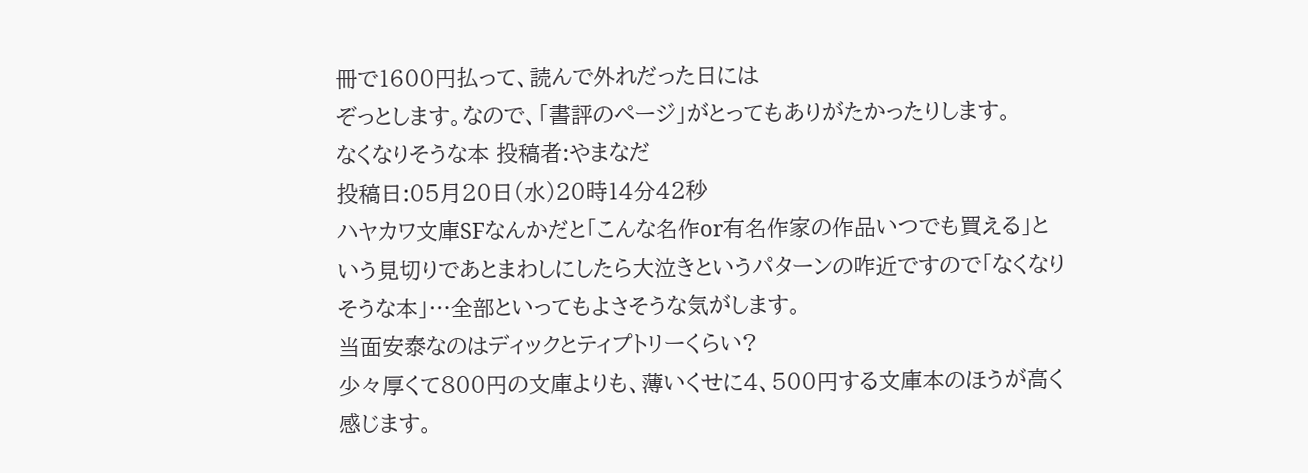冊で1600円払って、読んで外れだった日には
ぞっとします。なので、「書評のページ」がとってもありがたかったりします。
なくなりそうな本 投稿者:やまなだ
投稿日:05月20日(水)20時14分42秒
ハヤカワ文庫SFなんかだと「こんな名作or有名作家の作品いつでも買える」と
いう見切りであとまわしにしたら大泣きというパターンの咋近ですので「なくなり
そうな本」…全部といってもよさそうな気がします。
当面安泰なのはディックとティプトリーくらい?
少々厚くて800円の文庫よりも、薄いくせに4、500円する文庫本のほうが高く
感じます。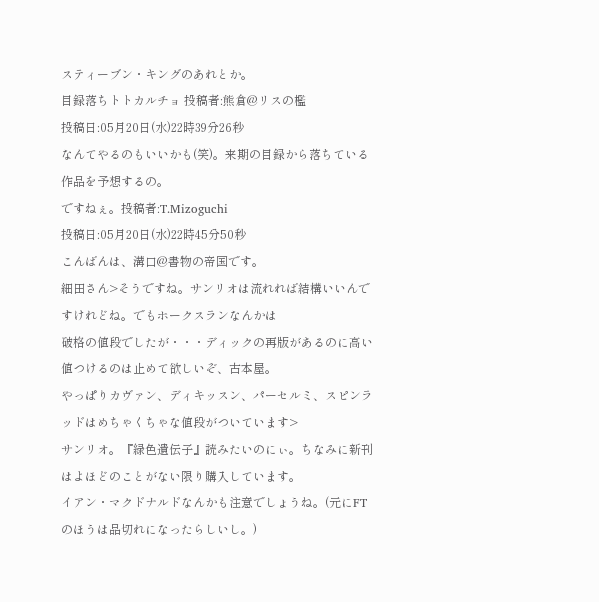スティーブン・キングのあれとか。
目録落ちトトカルチョ 投稿者:熊倉@リスの檻
投稿日:05月20日(水)22時39分26秒
なんてやるのもいいかも(笑)。来期の目録から落ちている作品を予想するの。
ですねぇ。投稿者:T.Mizoguchi
投稿日:05月20日(水)22時45分50秒
こんばんは、溝口@書物の帝国です。
細田さん>そうですね。サンリオは流れれば結構いいんですけれどね。でもホークスランなんかは
破格の値段でしたが・・・ディックの再版があるのに高い値つけるのは止めて欲しいぞ、古本屋。
やっぱりカヴァン、ディキッスン、パーセルミ、スピンラッドはめちゃくちゃな値段がついています>
サンリオ。『緑色遺伝子』読みたいのにぃ。ちなみに新刊はよほどのことがない限り購入しています。
イアン・マクドナルドなんかも注意でしょうね。(元にFTのほうは品切れになったらしいし。)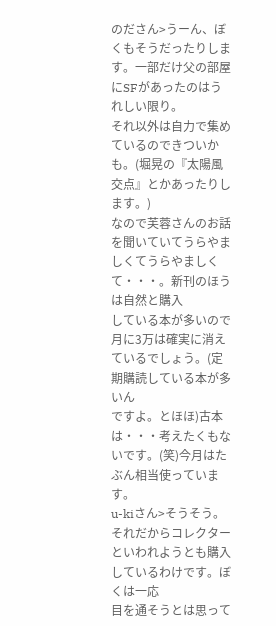のださん>うーん、ぼくもそうだったりします。一部だけ父の部屋にSFがあったのはうれしい限り。
それ以外は自力で集めているのできついかも。(堀晃の『太陽風交点』とかあったりします。)
なので芙蓉さんのお話を聞いていてうらやましくてうらやましくて・・・。新刊のほうは自然と購入
している本が多いので月に3万は確実に消えているでしょう。(定期購読している本が多いん
ですよ。とほほ)古本は・・・考えたくもないです。(笑)今月はたぶん相当使っています。
u-kiさん>そうそう。それだからコレクターといわれようとも購入しているわけです。ぼくは一応
目を通そうとは思って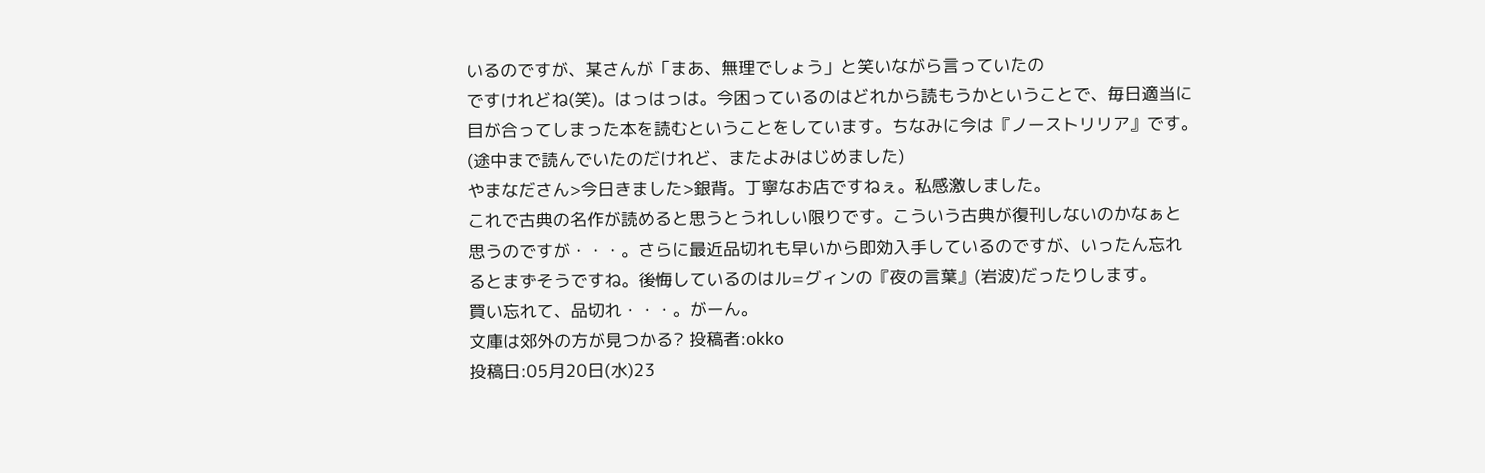いるのですが、某さんが「まあ、無理でしょう」と笑いながら言っていたの
ですけれどね(笑)。はっはっは。今困っているのはどれから読もうかということで、毎日適当に
目が合ってしまった本を読むということをしています。ちなみに今は『ノーストリリア』です。
(途中まで読んでいたのだけれど、またよみはじめました)
やまなださん>今日きました>銀背。丁寧なお店ですねぇ。私感激しました。
これで古典の名作が読めると思うとうれしい限りです。こういう古典が復刊しないのかなぁと
思うのですが・・・。さらに最近品切れも早いから即効入手しているのですが、いったん忘れ
るとまずそうですね。後悔しているのはル=グィンの『夜の言葉』(岩波)だったりします。
買い忘れて、品切れ・・・。がーん。
文庫は郊外の方が見つかる? 投稿者:okko
投稿日:05月20日(水)23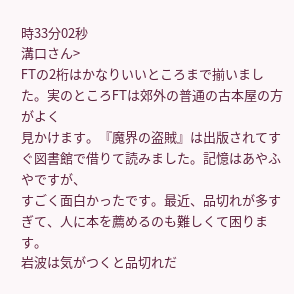時33分02秒
溝口さん>
FTの2桁はかなりいいところまで揃いました。実のところFTは郊外の普通の古本屋の方がよく
見かけます。『魔界の盗賊』は出版されてすぐ図書館で借りて読みました。記憶はあやふやですが、
すごく面白かったです。最近、品切れが多すぎて、人に本を薦めるのも難しくて困ります。
岩波は気がつくと品切れだ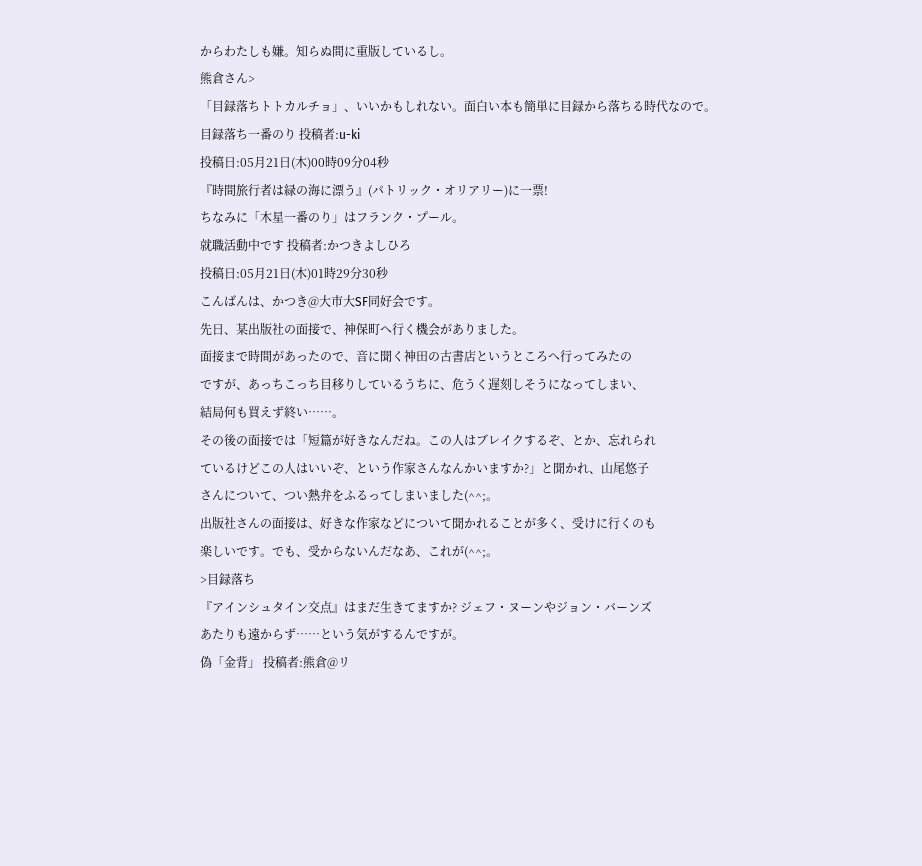からわたしも嫌。知らぬ間に重版しているし。
熊倉さん>
「目録落ちトトカルチョ」、いいかもしれない。面白い本も簡単に目録から落ちる時代なので。
目録落ち一番のり 投稿者:u-ki
投稿日:05月21日(木)00時09分04秒
『時間旅行者は緑の海に漂う』(パトリック・オリアリー)に一票!
ちなみに「木星一番のり」はフランク・プール。
就職活動中です 投稿者:かつきよしひろ
投稿日:05月21日(木)01時29分30秒
こんばんは、かつき@大市大SF同好会です。
先日、某出版社の面接で、神保町へ行く機会がありました。
面接まで時間があったので、音に聞く神田の古書店というところへ行ってみたの
ですが、あっちこっち目移りしているうちに、危うく遅刻しそうになってしまい、
結局何も買えず終い……。
その後の面接では「短篇が好きなんだね。この人はブレイクするぞ、とか、忘れられ
ているけどこの人はいいぞ、という作家さんなんかいますか?」と聞かれ、山尾悠子
さんについて、つい熱弁をふるってしまいました(^^;。
出版社さんの面接は、好きな作家などについて聞かれることが多く、受けに行くのも
楽しいです。でも、受からないんだなあ、これが(^^;。
>目録落ち
『アインシュタイン交点』はまだ生きてますか? ジェフ・ヌーンやジョン・バーンズ
あたりも遠からず……という気がするんですが。
偽「金背」 投稿者:熊倉@リ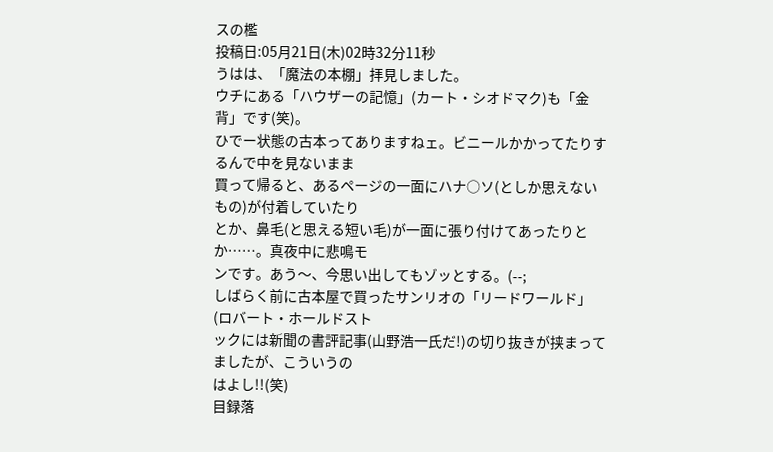スの檻
投稿日:05月21日(木)02時32分11秒
うはは、「魔法の本棚」拝見しました。
ウチにある「ハウザーの記憶」(カート・シオドマク)も「金背」です(笑)。
ひでー状態の古本ってありますねェ。ビニールかかってたりするんで中を見ないまま
買って帰ると、あるページの一面にハナ○ソ(としか思えないもの)が付着していたり
とか、鼻毛(と思える短い毛)が一面に張り付けてあったりとか……。真夜中に悲鳴モ
ンです。あう〜、今思い出してもゾッとする。(--;
しばらく前に古本屋で買ったサンリオの「リードワールド」(ロバート・ホールドスト
ックには新聞の書評記事(山野浩一氏だ!)の切り抜きが挟まってましたが、こういうの
はよし!!(笑)
目録落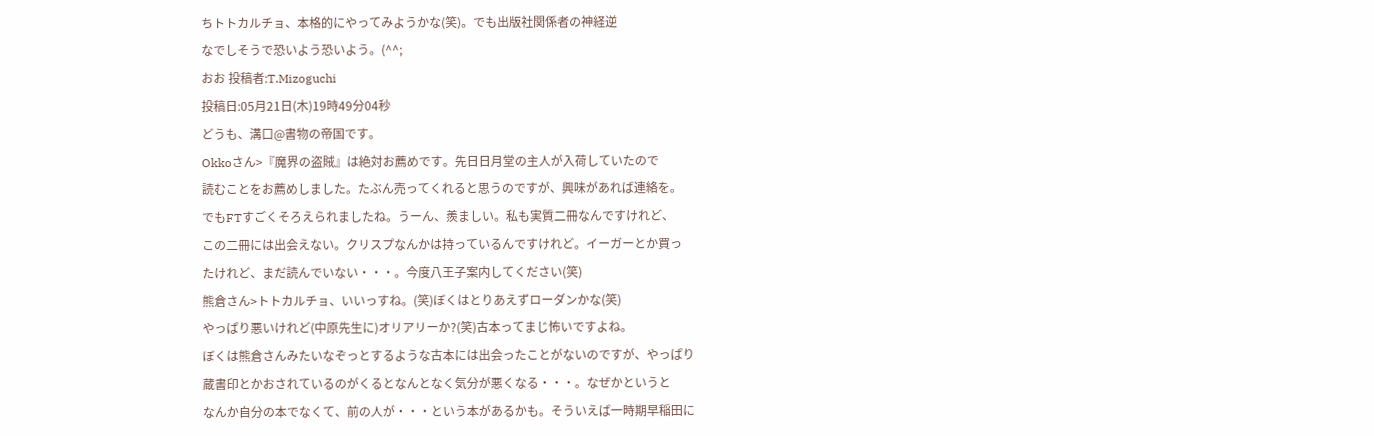ちトトカルチョ、本格的にやってみようかな(笑)。でも出版社関係者の神経逆
なでしそうで恐いよう恐いよう。(^^;
おお 投稿者:T.Mizoguchi
投稿日:05月21日(木)19時49分04秒
どうも、溝口@書物の帝国です。
Okkoさん>『魔界の盗賊』は絶対お薦めです。先日日月堂の主人が入荷していたので
読むことをお薦めしました。たぶん売ってくれると思うのですが、興味があれば連絡を。
でもFTすごくそろえられましたね。うーん、羨ましい。私も実質二冊なんですけれど、
この二冊には出会えない。クリスプなんかは持っているんですけれど。イーガーとか買っ
たけれど、まだ読んでいない・・・。今度八王子案内してください(笑)
熊倉さん>トトカルチョ、いいっすね。(笑)ぼくはとりあえずローダンかな(笑)
やっぱり悪いけれど(中原先生に)オリアリーか?(笑)古本ってまじ怖いですよね。
ぼくは熊倉さんみたいなぞっとするような古本には出会ったことがないのですが、やっぱり
蔵書印とかおされているのがくるとなんとなく気分が悪くなる・・・。なぜかというと
なんか自分の本でなくて、前の人が・・・という本があるかも。そういえば一時期早稲田に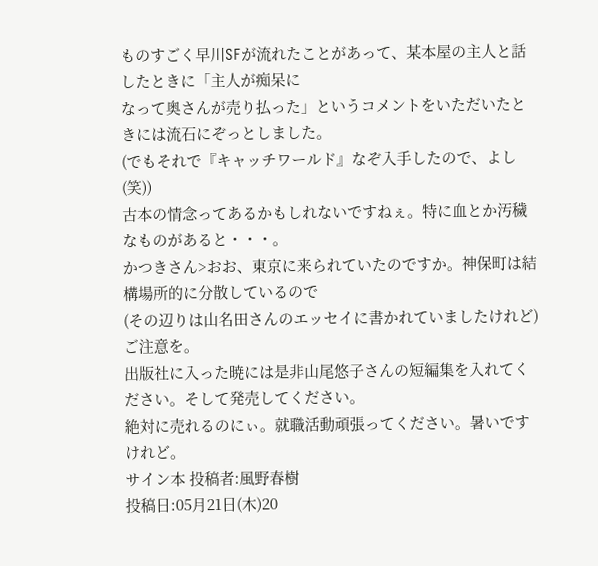ものすごく早川SFが流れたことがあって、某本屋の主人と話したときに「主人が痴呆に
なって奥さんが売り払った」というコメントをいただいたときには流石にぞっとしました。
(でもそれで『キャッチワールド』なぞ入手したので、よし(笑))
古本の情念ってあるかもしれないですねぇ。特に血とか汚穢なものがあると・・・。
かつきさん>おお、東京に来られていたのですか。神保町は結構場所的に分散しているので
(その辺りは山名田さんのエッセイに書かれていましたけれど)ご注意を。
出版社に入った暁には是非山尾悠子さんの短編集を入れてください。そして発売してください。
絶対に売れるのにぃ。就職活動頑張ってください。暑いですけれど。
サイン本 投稿者:風野春樹
投稿日:05月21日(木)20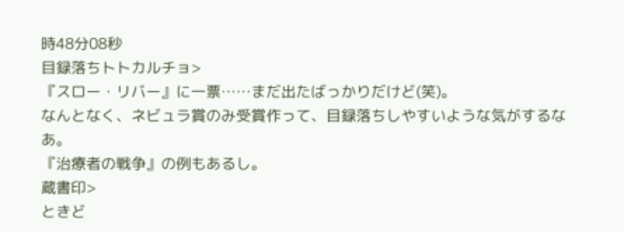時48分08秒
目録落ちトトカルチョ>
『スロー・リバー』に一票……まだ出たばっかりだけど(笑)。
なんとなく、ネビュラ賞のみ受賞作って、目録落ちしやすいような気がするなあ。
『治療者の戦争』の例もあるし。
蔵書印>
ときど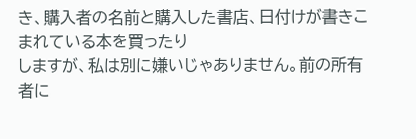き、購入者の名前と購入した書店、日付けが書きこまれている本を買ったり
しますが、私は別に嫌いじゃありません。前の所有者に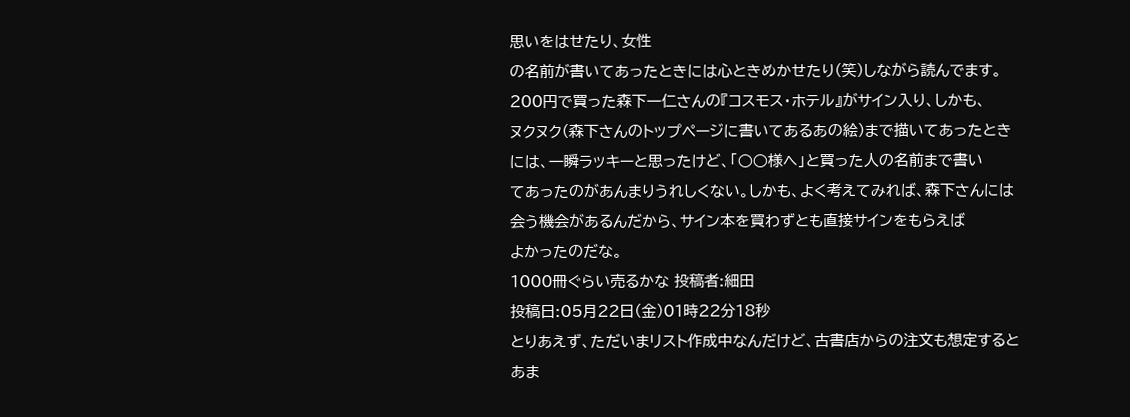思いをはせたり、女性
の名前が書いてあったときには心ときめかせたり(笑)しながら読んでます。
200円で買った森下一仁さんの『コスモス・ホテル』がサイン入り、しかも、
ヌクヌク(森下さんのトップページに書いてあるあの絵)まで描いてあったとき
には、一瞬ラッキーと思ったけど、「○○様へ」と買った人の名前まで書い
てあったのがあんまりうれしくない。しかも、よく考えてみれば、森下さんには
会う機会があるんだから、サイン本を買わずとも直接サインをもらえば
よかったのだな。
1000冊ぐらい売るかな 投稿者:細田
投稿日:05月22日(金)01時22分18秒
とりあえず、ただいまリスト作成中なんだけど、古書店からの注文も想定すると
あま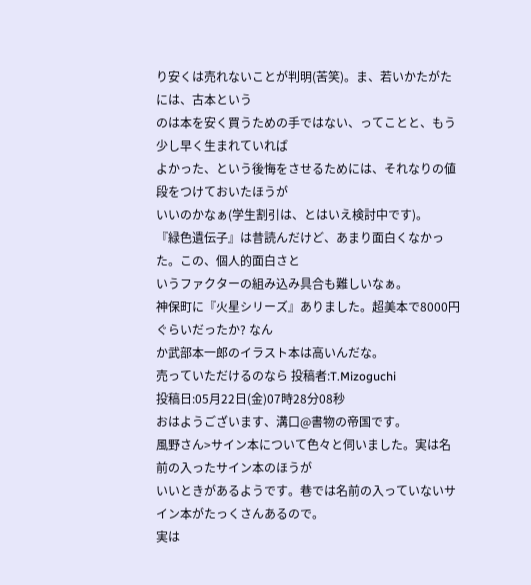り安くは売れないことが判明(苦笑)。ま、若いかたがたには、古本という
のは本を安く買うための手ではない、ってことと、もう少し早く生まれていれば
よかった、という後悔をさせるためには、それなりの値段をつけておいたほうが
いいのかなぁ(学生割引は、とはいえ検討中です)。
『緑色遺伝子』は昔読んだけど、あまり面白くなかった。この、個人的面白さと
いうファクターの組み込み具合も難しいなぁ。
神保町に『火星シリーズ』ありました。超美本で8000円ぐらいだったか? なん
か武部本一郎のイラスト本は高いんだな。
売っていただけるのなら 投稿者:T.Mizoguchi
投稿日:05月22日(金)07時28分08秒
おはようございます、溝口@書物の帝国です。
風野さん>サイン本について色々と伺いました。実は名前の入ったサイン本のほうが
いいときがあるようです。巷では名前の入っていないサイン本がたっくさんあるので。
実は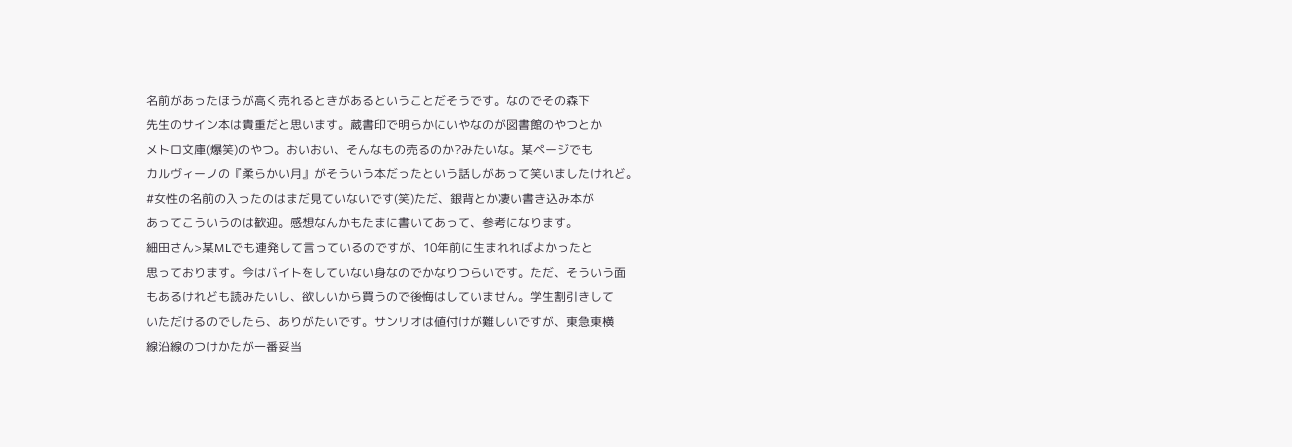名前があったほうが高く売れるときがあるということだそうです。なのでその森下
先生のサイン本は貴重だと思います。蔵書印で明らかにいやなのが図書館のやつとか
メトロ文庫(爆笑)のやつ。おいおい、そんなもの売るのか?みたいな。某ページでも
カルヴィーノの『柔らかい月』がそういう本だったという話しがあって笑いましたけれど。
#女性の名前の入ったのはまだ見ていないです(笑)ただ、銀背とか凄い書き込み本が
あってこういうのは歓迎。感想なんかもたまに書いてあって、参考になります。
細田さん>某MLでも連発して言っているのですが、10年前に生まれればよかったと
思っております。今はバイトをしていない身なのでかなりつらいです。ただ、そういう面
もあるけれども読みたいし、欲しいから買うので後悔はしていません。学生割引きして
いただけるのでしたら、ありがたいです。サンリオは値付けが難しいですが、東急東横
線沿線のつけかたが一番妥当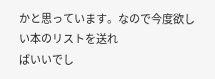かと思っています。なので今度欲しい本のリストを送れ
ばいいでし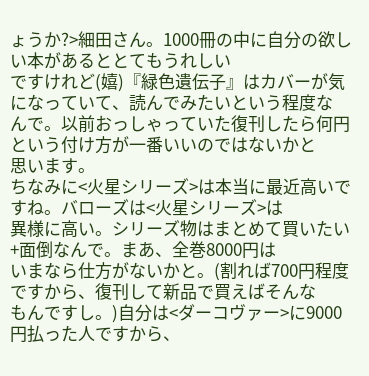ょうか?>細田さん。1000冊の中に自分の欲しい本があるととてもうれしい
ですけれど(嬉)『緑色遺伝子』はカバーが気になっていて、読んでみたいという程度な
んで。以前おっしゃっていた復刊したら何円という付け方が一番いいのではないかと
思います。
ちなみに<火星シリーズ>は本当に最近高いですね。バローズは<火星シリーズ>は
異様に高い。シリーズ物はまとめて買いたい+面倒なんで。まあ、全巻8000円は
いまなら仕方がないかと。(割れば700円程度ですから、復刊して新品で買えばそんな
もんですし。)自分は<ダーコヴァー>に9000円払った人ですから、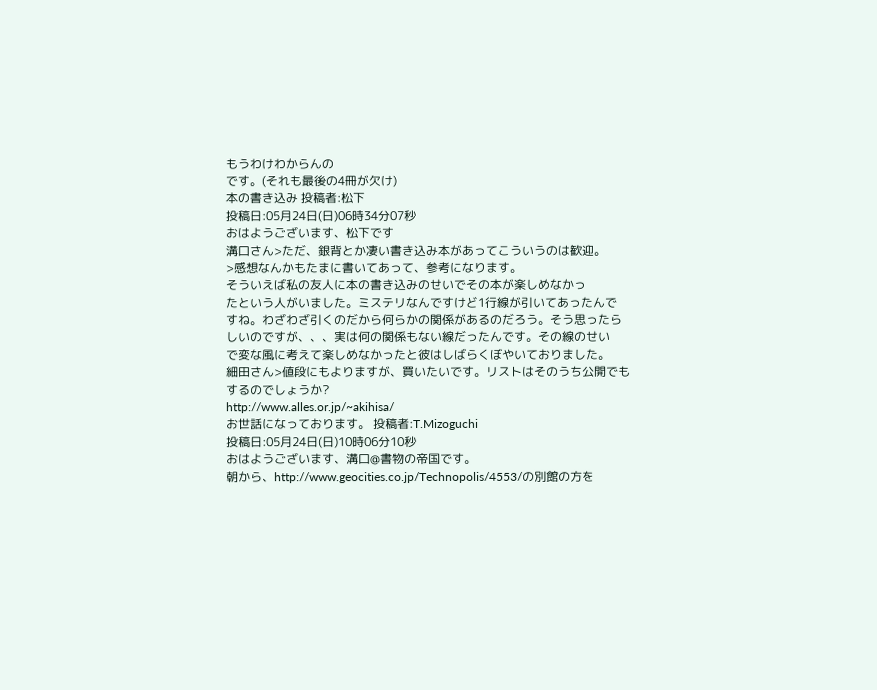もうわけわからんの
です。(それも最後の4冊が欠け)
本の書き込み 投稿者:松下
投稿日:05月24日(日)06時34分07秒
おはようございます、松下です
溝口さん>ただ、銀背とか凄い書き込み本があってこういうのは歓迎。
>感想なんかもたまに書いてあって、参考になります。
そういえば私の友人に本の書き込みのせいでその本が楽しめなかっ
たという人がいました。ミステリなんですけど1行線が引いてあったんで
すね。わざわざ引くのだから何らかの関係があるのだろう。そう思ったら
しいのですが、、、実は何の関係もない線だったんです。その線のせい
で変な風に考えて楽しめなかったと彼はしばらくぼやいておりました。
細田さん>値段にもよりますが、買いたいです。リストはそのうち公開でも
するのでしょうか?
http://www.alles.or.jp/~akihisa/
お世話になっております。 投稿者:T.Mizoguchi
投稿日:05月24日(日)10時06分10秒
おはようございます、溝口@書物の帝国です。
朝から、http://www.geocities.co.jp/Technopolis/4553/の別館の方を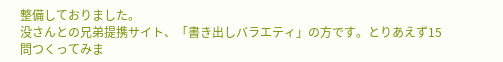整備しておりました。
没さんとの兄弟提携サイト、「書き出しバラエティ」の方です。とりあえず15問つくってみま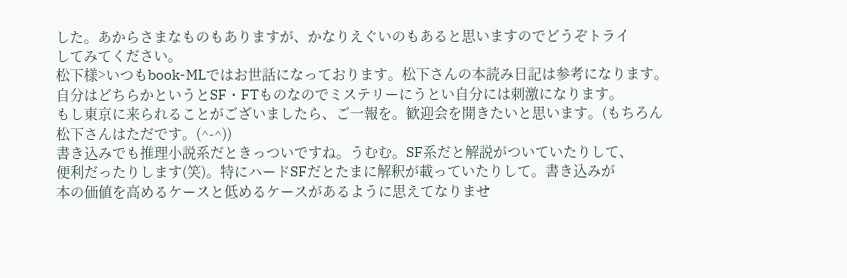した。あからさまなものもありますが、かなりえぐいのもあると思いますのでどうぞトライ
してみてください。
松下様>いつもbook-MLではお世話になっております。松下さんの本読み日記は参考になります。
自分はどちらかというとSF・FTものなのでミステリーにうとい自分には刺激になります。
もし東京に来られることがございましたら、ご一報を。歓迎会を開きたいと思います。(もちろん
松下さんはただです。(^-^))
書き込みでも推理小説系だときっついですね。うむむ。SF系だと解説がついていたりして、
便利だったりします(笑)。特にハードSFだとたまに解釈が載っていたりして。書き込みが
本の価値を高めるケースと低めるケースがあるように思えてなりませ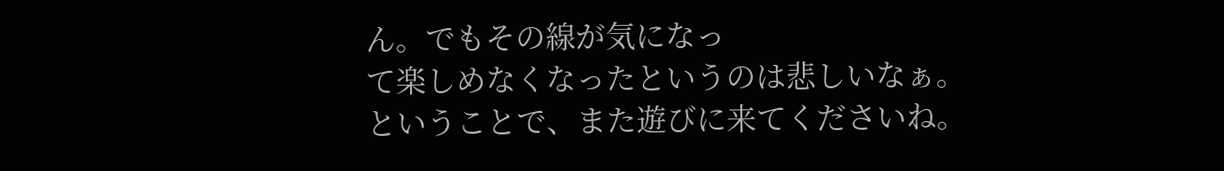ん。でもその線が気になっ
て楽しめなくなったというのは悲しいなぁ。
ということで、また遊びに来てくださいね。